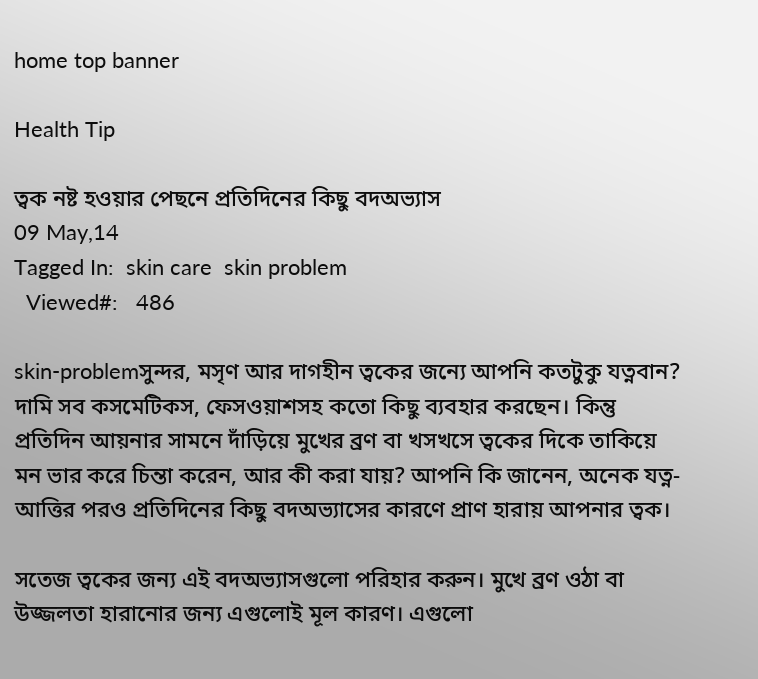home top banner

Health Tip

ত্বক নষ্ট হওয়ার পেছনে প্রতিদিনের কিছু বদঅভ্যাস
09 May,14
Tagged In:  skin care  skin problem
  Viewed#:   486

skin-problemসুন্দর, মসৃণ আর দাগহীন ত্বকের জন্যে আপনি কতটুকু যত্নবান? দামি সব কসমেটিকস, ফেসওয়াশসহ কতো কিছু ব্যবহার করছেন। কিন্তু প্রতিদিন আয়নার সামনে দাঁড়িয়ে মুখের ব্রণ বা খসখসে ত্বকের দিকে তাকিয়ে মন ভার করে চিন্তা করেন, আর কী করা যায়? আপনি কি জানেন, অনেক যত্ন-আত্তির পরও প্রতিদিনের কিছু বদঅভ্যাসের কারণে প্রাণ হারায় আপনার ত্বক।

সতেজ ত্বকের জন্য এই বদঅভ্যাসগুলো পরিহার করুন। মুখে ব্রণ ওঠা বা উজ্জলতা হারানোর জন্য এগুলোই মূল কারণ। এগুলো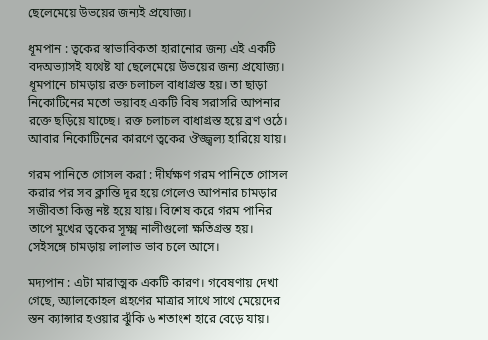ছেলেমেয়ে উভয়ের জন্যই প্রযোজ্য।

ধূমপান : ত্বকের স্বাভাবিকতা হারানোর জন্য এই একটি বদঅভ্যাসই যথেষ্ট যা ছেলেমেয়ে উভয়ের জন্য প্রযোজ্য। ধূমপানে চামড়ায় রক্ত চলাচল বাধাগ্রস্ত হয়। তা ছাড়া নিকোটিনের মতো ভয়াবহ একটি বিষ সরাসরি আপনার রক্তে ছড়িয়ে যাচ্ছে। রক্ত চলাচল বাধাগ্রস্ত হয়ে ব্রণ ওঠে। আবার নিকোটিনের কারণে ত্বকের ঔজ্জ্বল্য হারিয়ে যায়।

গরম পানিতে গোসল করা : দীর্ঘক্ষণ গরম পানিতে গোসল করার পর সব ক্লান্তি দূর হয়ে গেলেও আপনার চামড়ার সজীবতা কিন্তু নষ্ট হয়ে যায়। বিশেষ করে গরম পানির তাপে মুখের ত্বকের সূক্ষ্ম নালীগুলো ক্ষতিগ্রস্ত হয়। সেইসঙ্গে চামড়ায় লালাভ ভাব চলে আসে।

মদ্যপান : এটা মারাত্মক একটি কারণ। গবেষণায় দেখা গেছে, অ্যালকোহল গ্রহণের মাত্রার সাথে সাথে মেয়েদের স্তন ক্যান্সার হওয়ার ঝুঁকি ৬ শতাংশ হারে বেড়ে যায়।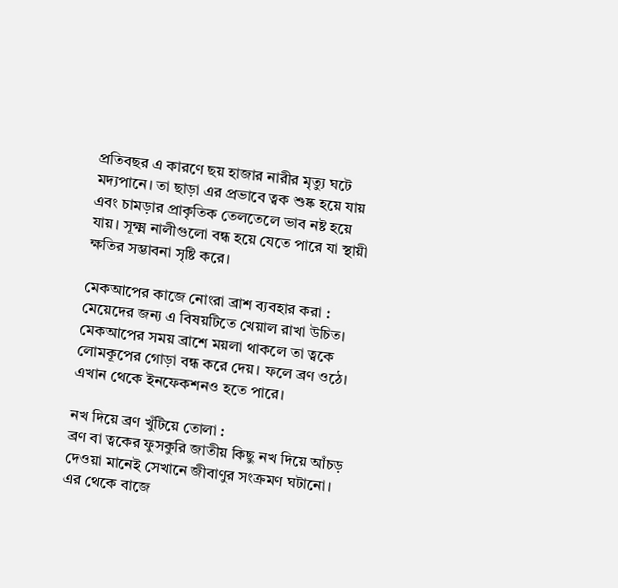প্রতিবছর এ কারণে ছয় হাজার নারীর মৃত্যু ঘটে মদ্যপানে। তা ছাড়া এর প্রভাবে ত্বক শুষ্ক হয়ে যায় এবং চামড়ার প্রাকৃতিক তেলতেলে ভাব নষ্ট হয়ে যায়। সূক্ষ্ম নালীগুলো বন্ধ হয়ে যেতে পারে যা স্থায়ী ক্ষতির সম্ভাবনা সৃষ্টি করে।

মেকআপের কাজে নোংরা ব্রাশ ব্যবহার করা :
মেয়েদের জন্য এ বিষয়টিতে খেয়াল রাখা উচিত। মেকআপের সময় ব্রাশে ময়লা থাকলে তা ত্বকে লোমকূপের গোড়া বন্ধ করে দেয়। ফলে ব্রণ ওঠে। এখান থেকে ইনফেকশনও হতে পারে।

নখ দিয়ে ব্রণ খুঁটিয়ে তোলা :
ব্রণ বা ত্বকের ফুসকুরি জাতীয় কিছু নখ দিয়ে আঁচড় দেওয়া মানেই সেখানে জীবাণুর সংক্রমণ ঘটানো। এর থেকে বাজে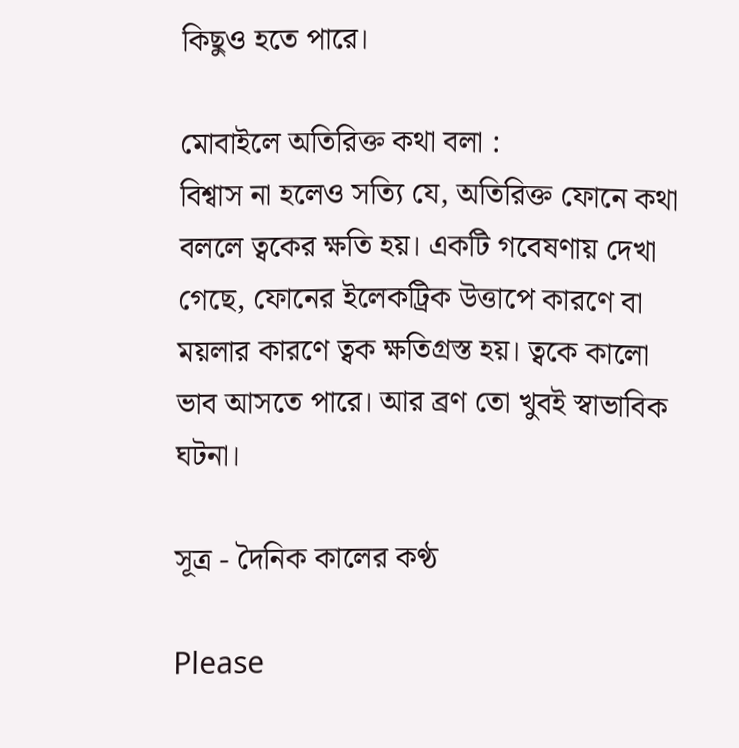কিছুও হতে পারে।

মোবাইলে অতিরিক্ত কথা বলা :
বিশ্বাস না হলেও সত্যি যে, অতিরিক্ত ফোনে কথা বললে ত্বকের ক্ষতি হয়। একটি গবেষণায় দেখা গেছে, ফোনের ইলেকট্রিক উত্তাপে কারণে বা ময়লার কারণে ত্বক ক্ষতিগ্রস্ত হয়। ত্বকে কালো ভাব আসতে পারে। আর ব্রণ তো খুবই স্বাভাবিক ঘটনা।

সূত্র - দৈনিক কালের কণ্ঠ

Please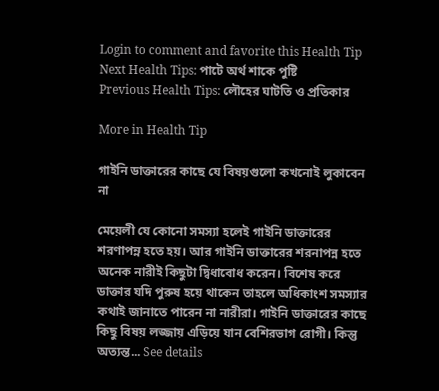Login to comment and favorite this Health Tip
Next Health Tips: পাটে অর্থ শাকে পুষ্টি
Previous Health Tips: লৌহের ঘাটতি ও প্রতিকার

More in Health Tip

গাইনি ডাক্তারের কাছে যে বিষয়গুলো কখনোই লুকাবেন না

মেয়েলী যে কোনো সমস্যা হলেই গাইনি ডাক্তারের শরণাপন্ন হতে হয়। আর গাইনি ডাক্তারের শরনাপন্ন হতে অনেক নারীই কিছুটা দ্বিধাবোধ করেন। বিশেষ করে ডাক্তার যদি পুরুষ হয়ে থাকেন তাহলে অধিকাংশ সমস্যার কথাই জানাতে পারেন না নারীরা। গাইনি ডাক্তারের কাছে কিছু বিষয় লজ্জায় এড়িয়ে যান বেশিরভাগ রোগী। কিন্তু অত্যন্ত... See details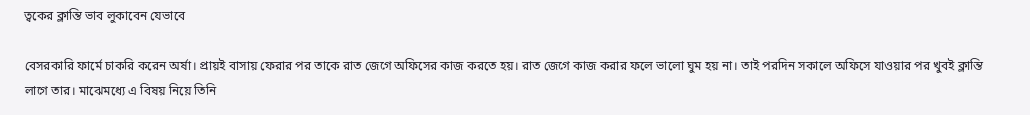ত্বকের ক্লান্তি ভাব লুকাবেন যেভাবে

বেসরকারি ফার্মে চাকরি করেন অর্ষা। প্রায়ই বাসায় ফেরার পর তাকে রাত জেগে অফিসের কাজ করতে হয়। রাত জেগে কাজ করার ফলে ভালো ঘুম হয় না। তাই পরদিন সকালে অফিসে যাওয়ার পর খুবই ক্লান্তি লাগে তার। মাঝেমধ্যে এ বিষয় নিয়ে তিনি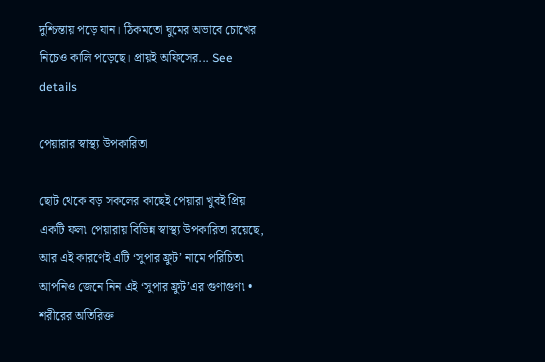দুশ্চিন্তায় পড়ে যান। ঠিকমতো ঘুমের অভাবে চোখের নিচেও কালি পড়েছে। প্রায়ই অফিসের... See details

পেয়ারার স্বাস্থ্য উপকারিতা

ছোট থেকে বড় সকলের কাছেই পেয়ারা খুবই প্রিয় একটি ফল৷ পেয়ারায় বিভিন্ন স্বাস্থ্য উপকারিতা রয়েছে, আর এই কারণেই এটি ‘সুপার ফ্রুট’ নামে পরিচিত৷ আপনিও জেনে নিন এই ‘সুপার ফ্রুট’এর গুণাগুণ৷ •    শরীরের অতিরিক্ত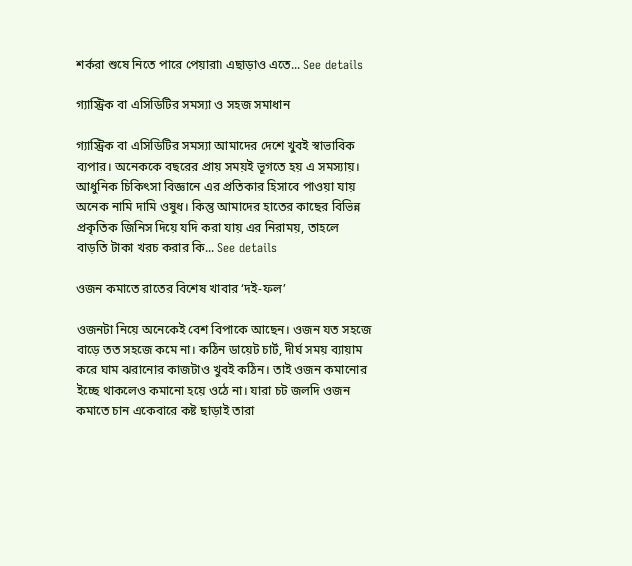শর্করা শুষে নিতে পারে পেয়ারা৷ এছাড়াও এতে... See details

গ্যাস্ট্রিক বা এসিডিটির সমস্যা ও সহজ সমাধান

গ্যাস্ট্রিক বা এসিডিটির সমস্যা আমাদের দেশে খুবই স্বাভাবিক ব্যপার। অনেককে বছরের প্রায় সময়ই ভূগতে হয় এ সমস্যায়। আধুনিক চিকিৎসা বিজ্ঞানে এর প্রতিকার হিসাবে পাওয়া যায় অনেক নামি দামি ওষুধ। কিন্তু আমাদের হাতের কাছের বিভিন্ন প্রকৃতিক জিনিস দিয়ে যদি করা যায় এর নিরাময়, তাহলে বাড়তি টাকা খরচ করার কি... See details

ওজন কমাতে রাতের বিশেষ খাবার ‘দই-ফল’

ওজনটা নিয়ে অনেকেই বেশ বিপাকে আছেন। ওজন যত সহজে বাড়ে তত সহজে কমে না। কঠিন ডায়েট চার্ট, দীর্ঘ সময় ব্যায়াম করে ঘাম ঝরানোর কাজটাও খুবই কঠিন। তাই ওজন কমানোর ইচ্ছে থাকলেও কমানো হয়ে ওঠে না। যারা চট জলদি ওজন কমাতে চান একেবারে কষ্ট ছাড়াই তারা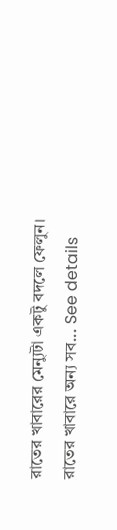রাতের খাবারের মেন্যুটা একটু বদলে ফেলুন। রাতের খাবারে অন্য সব... See details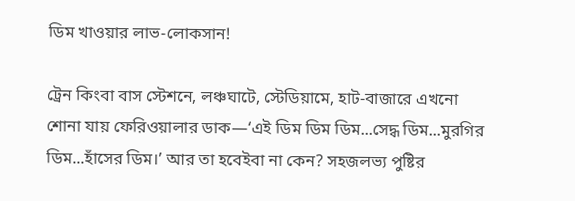ডিম খাওয়ার লাভ-লোকসান!

ট্রেন কিংবা বাস স্টেশনে, লঞ্চঘাটে, স্টেডিয়ামে, হাট-বাজারে এখনো শোনা যায় ফেরিওয়ালার ডাক—‘এই ডিম ডিম ডিম...সেদ্ধ ডিম...মুরগির ডিম...হাঁসের ডিম।’ আর তা হবেইবা না কেন? সহজলভ্য পুষ্টির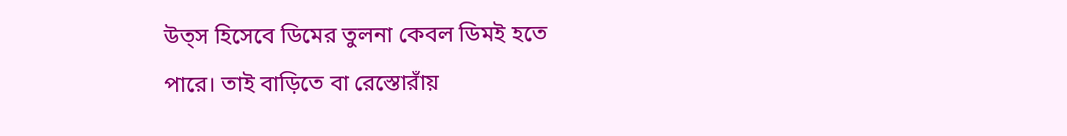উত্স হিসেবে ডিমের তুলনা কেবল ডিমই হতে পারে। তাই বাড়িতে বা রেস্তোরাঁয়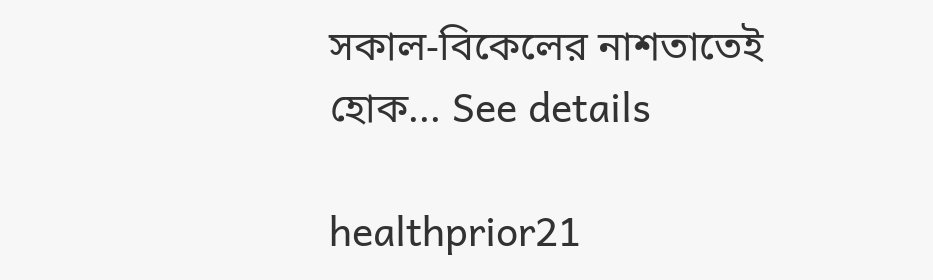সকাল-বিকেলের নাশতাতেই হোক... See details

healthprior21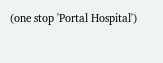(one stop 'Portal Hospital')